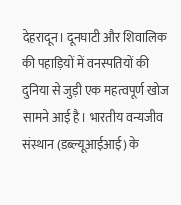देहरादून। दूनघाटी और शिवालिक की पहाड़ियों में वनस्पतियों की दुनिया से जुड़ी एक महत्वपूर्ण खोज सामने आई है। भारतीय वन्यजीव संस्थान (डब्ल्यूआईआई) के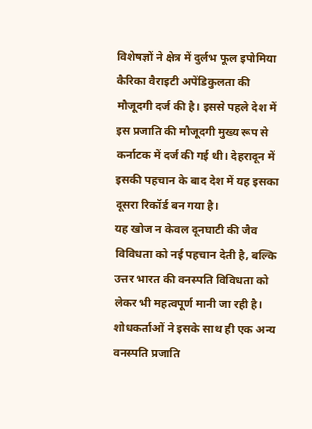विशेषज्ञों ने क्षेत्र में दुर्लभ फूल इपोमिया कैरिका वैराइटी अपेंडिकुलता की मौजूदगी दर्ज की है। इससे पहले देश में इस प्रजाति की मौजूदगी मुख्य रूप से कर्नाटक में दर्ज की गई थी। देहरादून में इसकी पहचान के बाद देश में यह इसका दूसरा रिकॉर्ड बन गया है।
यह खोज न केवल दूनघाटी की जैव विविधता को नई पहचान देती है, बल्कि उत्तर भारत की वनस्पति विविधता को लेकर भी महत्वपूर्ण मानी जा रही है। शोधकर्ताओं ने इसके साथ ही एक अन्य वनस्पति प्रजाति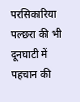परसिकारिया पल्छरा की भी दूनघाटी में पहचान की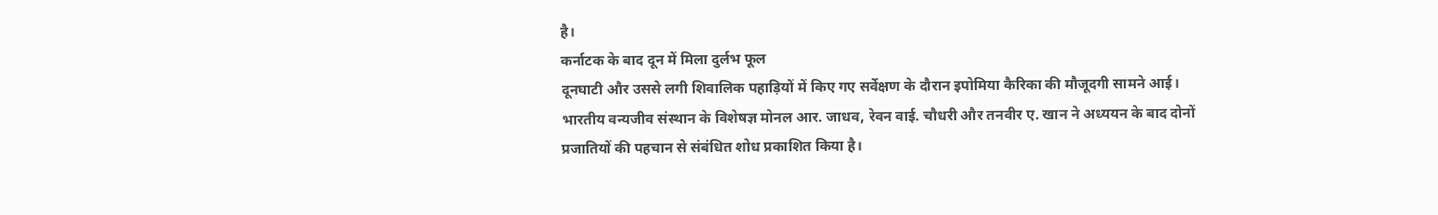है।
कर्नाटक के बाद दून में मिला दुर्लभ फूल
दूनघाटी और उससे लगी शिवालिक पहाड़ियों में किए गए सर्वेक्षण के दौरान इपोमिया कैरिका की मौजूदगी सामने आई। भारतीय वन्यजीव संस्थान के विशेषज्ञ मोनल आर. जाधव, रेवन वाई. चौधरी और तनवीर ए. खान ने अध्ययन के बाद दोनों प्रजातियों की पहचान से संबंधित शोध प्रकाशित किया है।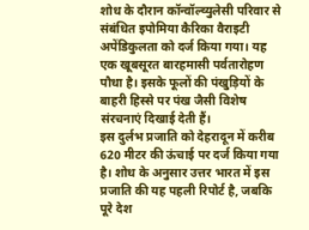शोध के दौरान कॉन्वॉल्व्युलेसी परिवार से संबंधित इपोमिया कैरिका वैराइटी अपेंडिकुलता को दर्ज किया गया। यह एक खूबसूरत बारहमासी पर्वतारोहण पौधा है। इसके फूलों की पंखुड़ियों के बाहरी हिस्से पर पंख जैसी विशेष संरचनाएं दिखाई देती हैं।
इस दुर्लभ प्रजाति को देहरादून में करीब 620 मीटर की ऊंचाई पर दर्ज किया गया है। शोध के अनुसार उत्तर भारत में इस प्रजाति की यह पहली रिपोर्ट है, जबकि पूरे देश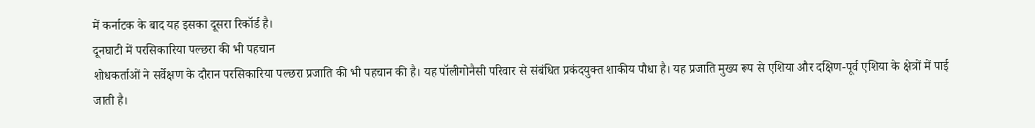में कर्नाटक के बाद यह इसका दूसरा रिकॉर्ड है।
दूनघाटी में परसिकारिया पल्छरा की भी पहचान
शोधकर्ताओं ने सर्वेक्षण के दौरान परसिकारिया पल्छरा प्रजाति की भी पहचान की है। यह पॉलीगोनैसी परिवार से संबंधित प्रकंदयुक्त शाकीय पौधा है। यह प्रजाति मुख्य रूप से एशिया और दक्षिण-पूर्व एशिया के क्षेत्रों में पाई जाती है।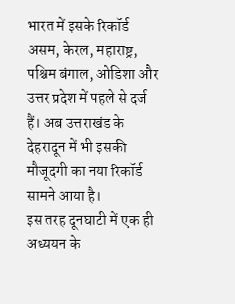भारत में इसके रिकॉर्ड असम, केरल, महाराष्ट्र, पश्चिम बंगाल, ओडिशा और उत्तर प्रदेश में पहले से दर्ज हैं। अब उत्तराखंड के देहरादून में भी इसकी मौजूदगी का नया रिकॉर्ड सामने आया है।
इस तरह दूनघाटी में एक ही अध्ययन के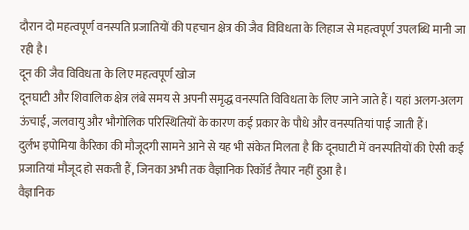दौरान दो महत्वपूर्ण वनस्पति प्रजातियों की पहचान क्षेत्र की जैव विविधता के लिहाज से महत्वपूर्ण उपलब्धि मानी जा रही है।
दून की जैव विविधता के लिए महत्वपूर्ण खोज
दूनघाटी और शिवालिक क्षेत्र लंबे समय से अपनी समृद्ध वनस्पति विविधता के लिए जाने जाते हैं। यहां अलग-अलग ऊंचाई, जलवायु और भौगोलिक परिस्थितियों के कारण कई प्रकार के पौधे और वनस्पतियां पाई जाती हैं।
दुर्लभ इपोमिया कैरिका की मौजूदगी सामने आने से यह भी संकेत मिलता है कि दूनघाटी में वनस्पतियों की ऐसी कई प्रजातियां मौजूद हो सकती हैं, जिनका अभी तक वैज्ञानिक रिकॉर्ड तैयार नहीं हुआ है।
वैज्ञानिक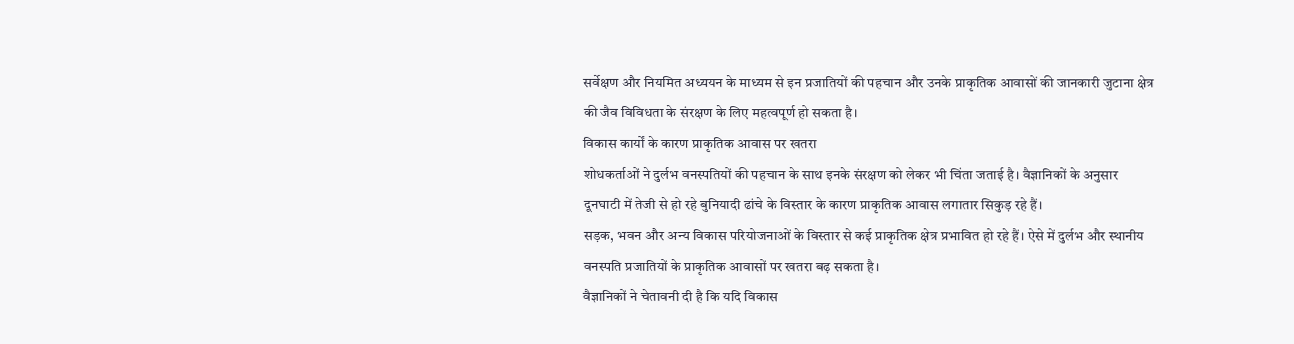सर्वेक्षण और नियमित अध्ययन के माध्यम से इन प्रजातियों की पहचान और उनके प्राकृतिक आवासों की जानकारी जुटाना क्षेत्र की जैव विविधता के संरक्षण के लिए महत्वपूर्ण हो सकता है।
विकास कार्यों के कारण प्राकृतिक आवास पर खतरा
शोधकर्ताओं ने दुर्लभ वनस्पतियों की पहचान के साथ इनके संरक्षण को लेकर भी चिंता जताई है। वैज्ञानिकों के अनुसार दूनघाटी में तेजी से हो रहे बुनियादी ढांचे के विस्तार के कारण प्राकृतिक आवास लगातार सिकुड़ रहे हैं।
सड़क, भवन और अन्य विकास परियोजनाओं के विस्तार से कई प्राकृतिक क्षेत्र प्रभावित हो रहे हैं। ऐसे में दुर्लभ और स्थानीय वनस्पति प्रजातियों के प्राकृतिक आवासों पर खतरा बढ़ सकता है।
वैज्ञानिकों ने चेतावनी दी है कि यदि विकास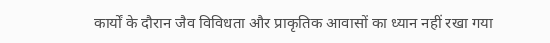कार्यों के दौरान जैव विविधता और प्राकृतिक आवासों का ध्यान नहीं रखा गया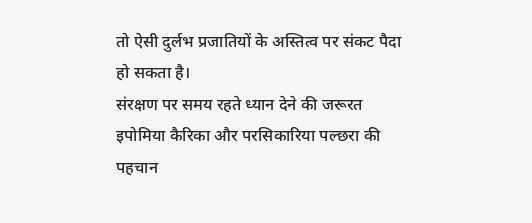तो ऐसी दुर्लभ प्रजातियों के अस्तित्व पर संकट पैदा हो सकता है।
संरक्षण पर समय रहते ध्यान देने की जरूरत
इपोमिया कैरिका और परसिकारिया पल्छरा की पहचान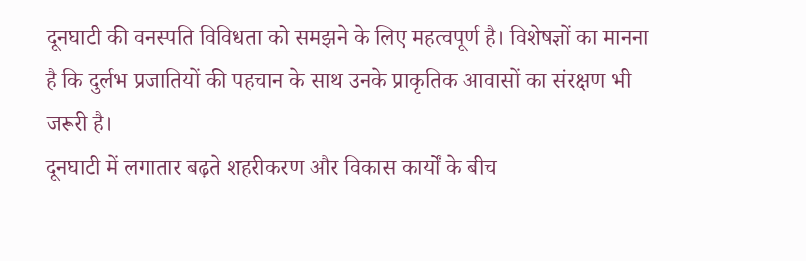दूनघाटी की वनस्पति विविधता को समझने के लिए महत्वपूर्ण है। विशेषज्ञों का मानना है कि दुर्लभ प्रजातियों की पहचान के साथ उनके प्राकृतिक आवासों का संरक्षण भी जरूरी है।
दूनघाटी में लगातार बढ़ते शहरीकरण और विकास कार्यों के बीच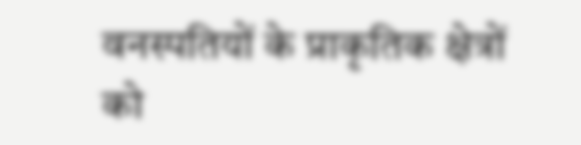वनस्पतियों के प्राकृतिक क्षेत्रों को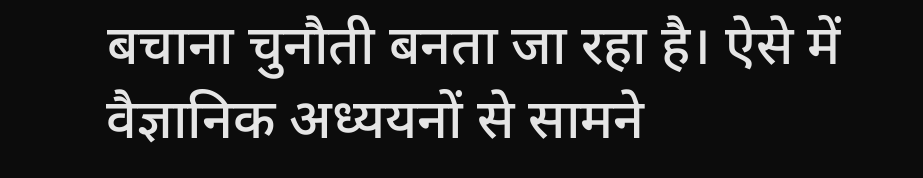बचाना चुनौती बनता जा रहा है। ऐसे में वैज्ञानिक अध्ययनों से सामने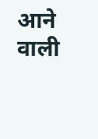आने वाली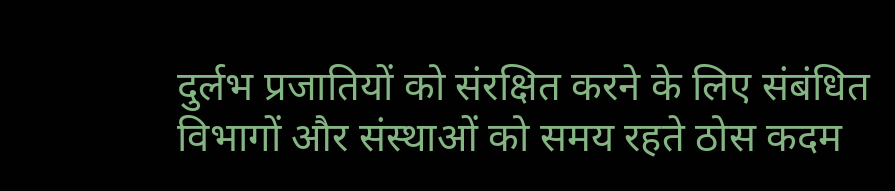दुर्लभ प्रजातियों को संरक्षित करने के लिए संबंधित विभागों और संस्थाओं को समय रहते ठोस कदम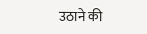उठाने की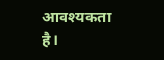आवश्यकता है।